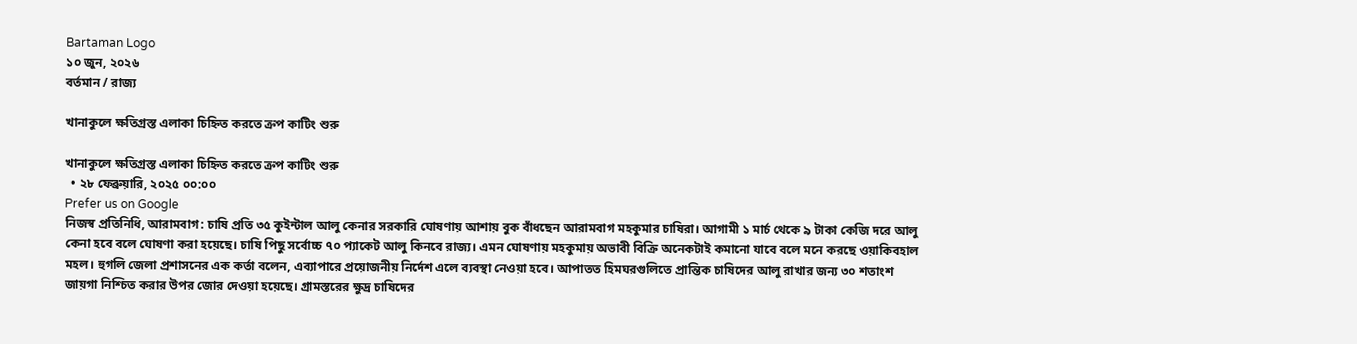Bartaman Logo
১০ জুন, ২০২৬
বর্তমান / রাজ্য

খানাকুলে ক্ষতিগ্রস্ত এলাকা চিহ্নিত করতে ক্রপ কাটিং শুরু

খানাকুলে ক্ষতিগ্রস্ত এলাকা চিহ্নিত করতে ক্রপ কাটিং শুরু
  • ২৮ ফেব্রুয়ারি, ২০২৫ ০০:০০
Prefer us on Google
নিজস্ব প্রতিনিধি, আরামবাগ: চাষি প্রতি ৩৫ কুইন্টাল আলু কেনার সরকারি ঘোষণায় আশায় বুক বাঁধছেন আরামবাগ মহকুমার চাষিরা। আগামী ১ মার্চ থেকে ৯ টাকা কেজি দরে আলু কেনা হবে বলে ঘোষণা করা হয়েছে। চাষি পিছু সর্বোচ্চ ৭০ প্যাকেট আলু কিনবে রাজ্য। এমন ঘোষণায় মহকুমায় অভাবী বিক্রি অনেকটাই কমানো যাবে বলে মনে করছে ওয়াকিবহাল মহল। হুগলি জেলা প্রশাসনের এক কর্তা বলেন, এব্যাপারে প্রয়োজনীয় নির্দেশ এলে ব্যবস্থা নেওয়া হবে। আপাতত হিমঘরগুলিতে প্রান্তিক চাষিদের আলু রাখার জন্য ৩০ শতাংশ জায়গা নিশ্চিত করার উপর জোর দেওয়া হয়েছে। গ্রামস্তরের ক্ষুদ্র চাষিদের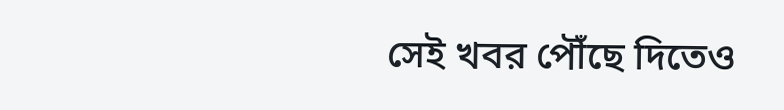সেই খবর পৌঁছে দিতেও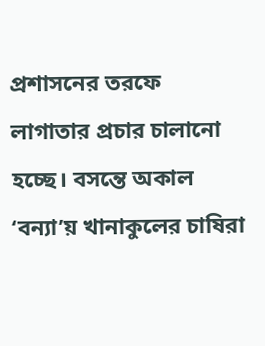প্রশাসনের তরফে লাগাতার প্রচার চালানো হচ্ছে। বসন্তে অকাল ‘বন্যা’য় খানাকুলের চাষিরা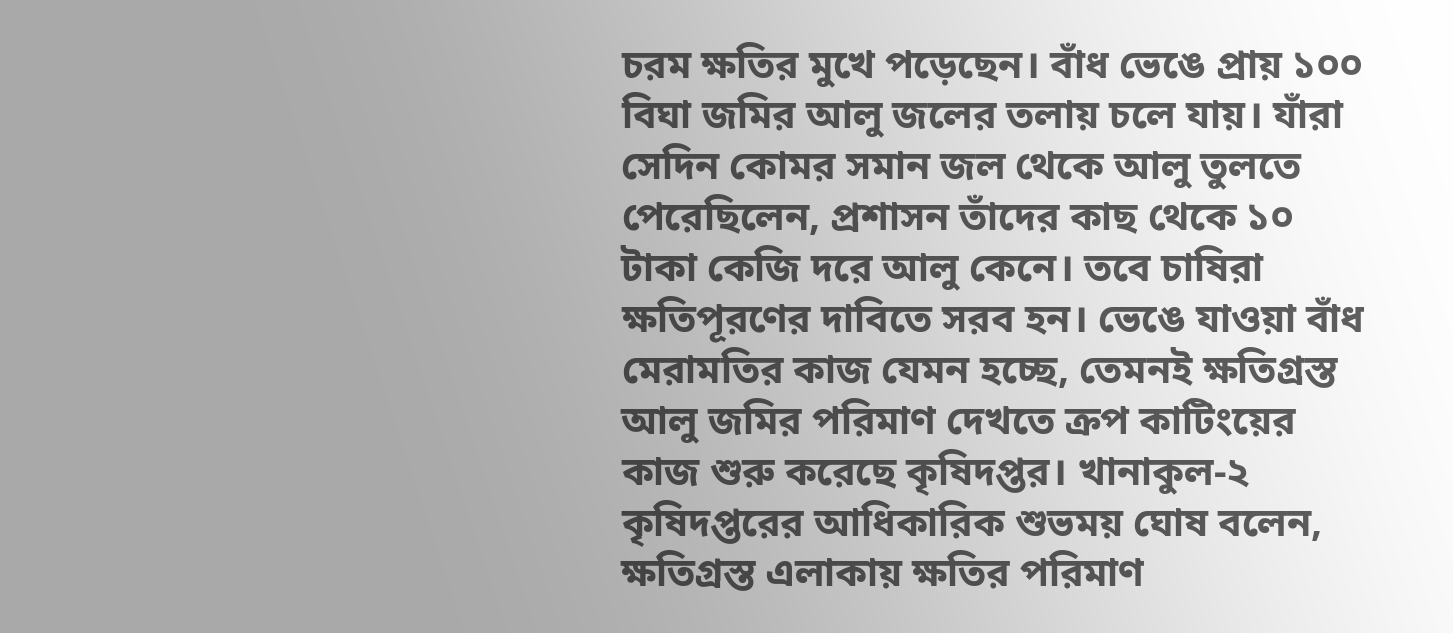চরম ক্ষতির মুখে পড়েছেন। বাঁধ ভেঙে প্রায় ১০০ বিঘা জমির আলু জলের তলায় চলে যায়। যাঁরা সেদিন কোমর সমান জল থেকে আলু তুলতে পেরেছিলেন, প্রশাসন তাঁদের কাছ থেকে ১০ টাকা কেজি দরে আলু কেনে। তবে চাষিরা ক্ষতিপূরণের দাবিতে সরব হন। ভেঙে যাওয়া বাঁধ মেরামতির কাজ যেমন হচ্ছে, তেমনই ক্ষতিগ্রস্ত আলু জমির পরিমাণ দেখতে ক্রপ কাটিংয়ের কাজ শুরু করেছে কৃষিদপ্তর। খানাকুল-২ কৃষিদপ্তরের আধিকারিক শুভময় ঘোষ বলেন, ক্ষতিগ্রস্ত এলাকায় ক্ষতির পরিমাণ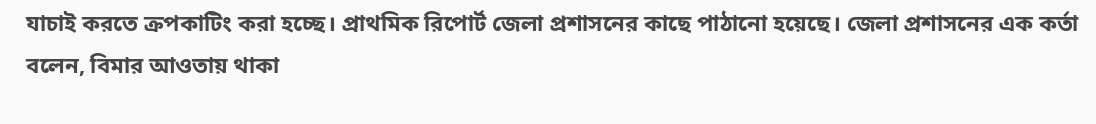যাচাই করতে ক্রপকাটিং করা হচ্ছে। প্রাথমিক রিপোর্ট জেলা প্রশাসনের কাছে পাঠানো হয়েছে। জেলা প্রশাসনের এক কর্তা বলেন, বিমার আওতায় থাকা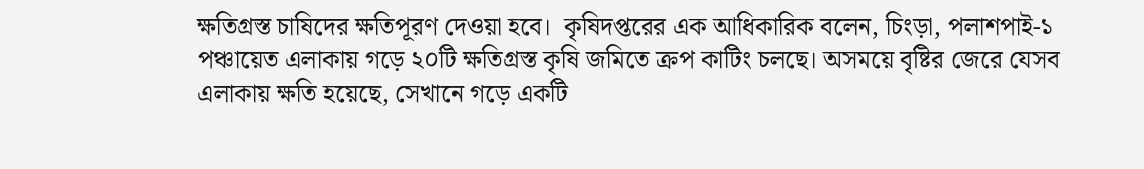ক্ষতিগ্রস্ত চাষিদের ক্ষতিপূরণ দেওয়া হবে।  কৃষিদপ্তরের এক আধিকারিক বলেন, চিংড়া, পলাশপাই-১ পঞ্চায়েত এলাকায় গড়ে ২০টি ক্ষতিগ্রস্ত কৃষি জমিতে ক্রপ কাটিং চলছে। অসময়ে বৃষ্টির জেরে যেসব এলাকায় ক্ষতি হয়েছে, সেখানে গড়ে একটি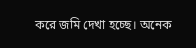করে জমি দেখা হচ্ছে। অনেক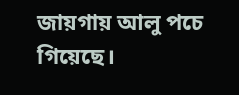জায়গায় আলু পচে গিয়েছে।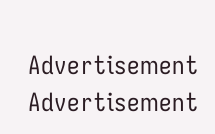Advertisement
Advertisement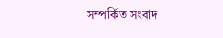সম্পর্কিত সংবাদ